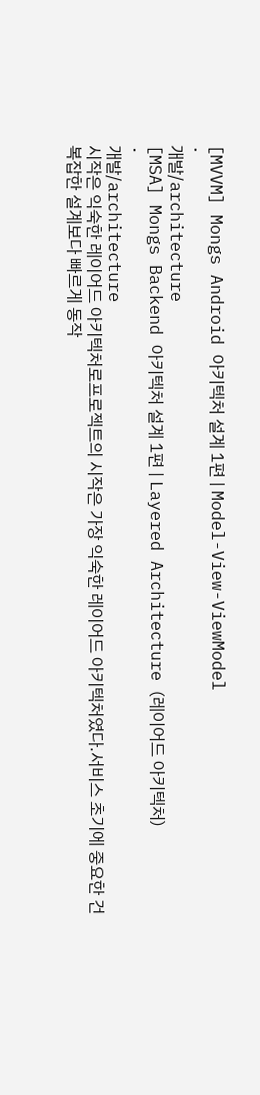[MVVM] Mongs Android 아키텍처 설계 1편 | Model-View-ViewModel
·
개발/architecture
[MSA] Mongs Backend 아키텍처 설계 1편 | Layered Architecture (레이어드 아키텍처)
·
개발/architecture
시작은 익숙한 레이어드 아키텍처로프로젝트의 시작은 가장 익숙한 레이어드 아키텍처였다.서비스 초기에 중요한 건 복잡한 설계보다 빠르게 동작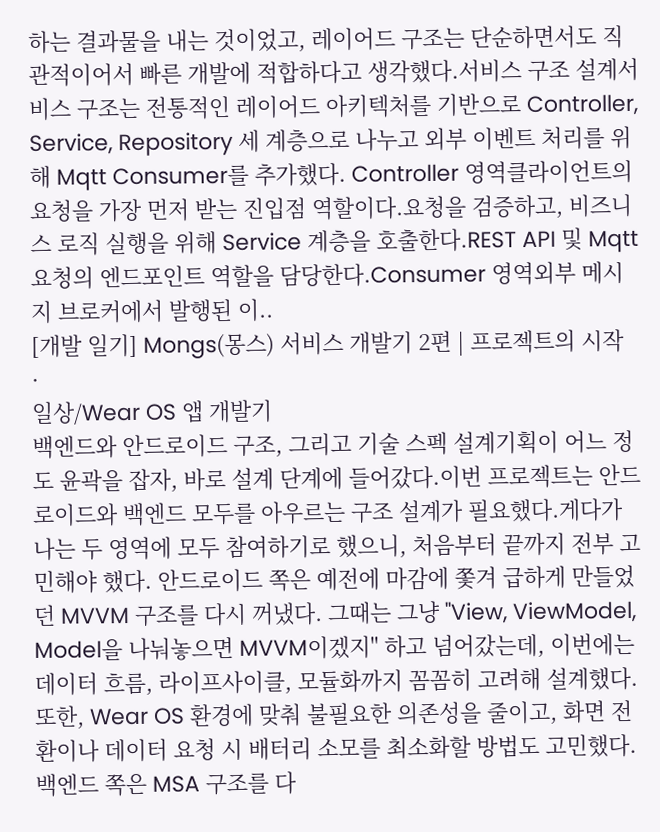하는 결과물을 내는 것이었고, 레이어드 구조는 단순하면서도 직관적이어서 빠른 개발에 적합하다고 생각했다.서비스 구조 설계서비스 구조는 전통적인 레이어드 아키텍처를 기반으로 Controller, Service, Repository 세 계층으로 나누고 외부 이벤트 처리를 위해 Mqtt Consumer를 추가했다. Controller 영역클라이언트의 요청을 가장 먼저 받는 진입점 역할이다.요청을 검증하고, 비즈니스 로직 실행을 위해 Service 계층을 호출한다.REST API 및 Mqtt 요청의 엔드포인트 역할을 담당한다.Consumer 영역외부 메시지 브로커에서 발행된 이..
[개발 일기] Mongs(몽스) 서비스 개발기 2편 | 프로젝트의 시작
·
일상/Wear OS 앱 개발기
백엔드와 안드로이드 구조, 그리고 기술 스펙 설계기획이 어느 정도 윤곽을 잡자, 바로 설계 단계에 들어갔다.이번 프로젝트는 안드로이드와 백엔드 모두를 아우르는 구조 설계가 필요했다.게다가 나는 두 영역에 모두 참여하기로 했으니, 처음부터 끝까지 전부 고민해야 했다. 안드로이드 쪽은 예전에 마감에 쫓겨 급하게 만들었던 MVVM 구조를 다시 꺼냈다. 그때는 그냥 "View, ViewModel, Model을 나눠놓으면 MVVM이겠지" 하고 넘어갔는데, 이번에는 데이터 흐름, 라이프사이클, 모듈화까지 꼼꼼히 고려해 설계했다.또한, Wear OS 환경에 맞춰 불필요한 의존성을 줄이고, 화면 전환이나 데이터 요청 시 배터리 소모를 최소화할 방법도 고민했다. 백엔드 쪽은 MSA 구조를 다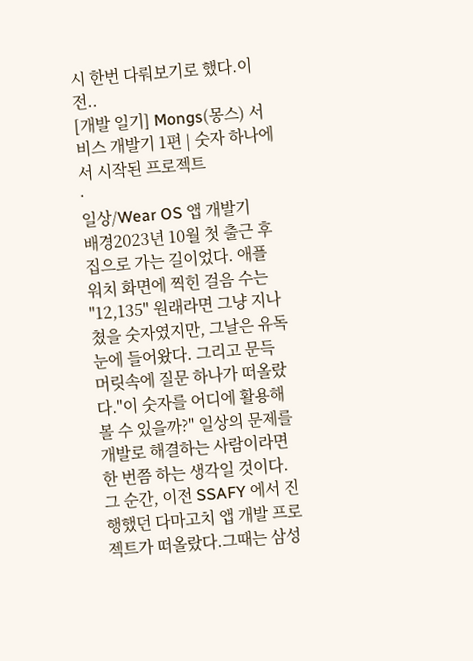시 한번 다뤄보기로 했다.이전..
[개발 일기] Mongs(몽스) 서비스 개발기 1편 | 숫자 하나에서 시작된 프로젝트
·
일상/Wear OS 앱 개발기
배경2023년 10월 첫 출근 후 집으로 가는 길이었다. 애플 워치 화면에 찍힌 걸음 수는 "12,135" 원래라면 그냥 지나쳤을 숫자였지만, 그날은 유독 눈에 들어왔다. 그리고 문득 머릿속에 질문 하나가 떠올랐다."이 숫자를 어디에 활용해 볼 수 있을까?" 일상의 문제를 개발로 해결하는 사람이라면 한 번쯤 하는 생각일 것이다. 그 순간, 이전 SSAFY 에서 진행했던 다마고치 앱 개발 프로젝트가 떠올랐다.그때는 삼성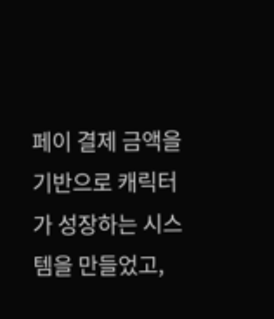페이 결제 금액을 기반으로 캐릭터가 성장하는 시스템을 만들었고,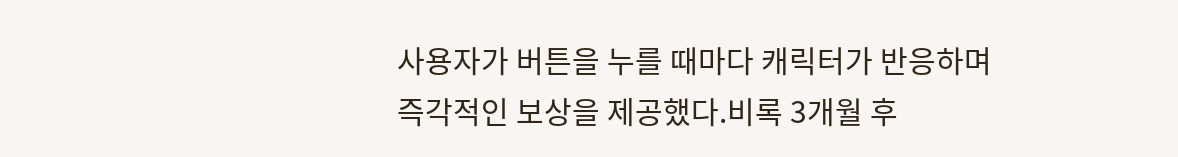사용자가 버튼을 누를 때마다 캐릭터가 반응하며 즉각적인 보상을 제공했다.비록 3개월 후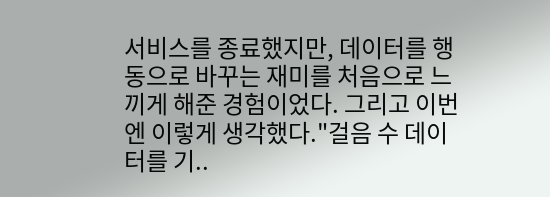서비스를 종료했지만, 데이터를 행동으로 바꾸는 재미를 처음으로 느끼게 해준 경험이었다. 그리고 이번엔 이렇게 생각했다."걸음 수 데이터를 기..